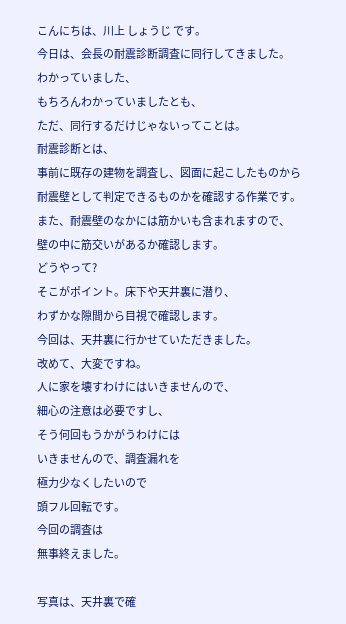こんにちは、川上 しょうじ です。
今日は、会長の耐震診断調査に同行してきました。
わかっていました、
もちろんわかっていましたとも、
ただ、同行するだけじゃないってことは。
耐震診断とは、
事前に既存の建物を調査し、図面に起こしたものから
耐震壁として判定できるものかを確認する作業です。
また、耐震壁のなかには筋かいも含まれますので、
壁の中に筋交いがあるか確認します。
どうやって?
そこがポイント。床下や天井裏に潜り、
わずかな隙間から目視で確認します。
今回は、天井裏に行かせていただきました。
改めて、大変ですね。
人に家を壊すわけにはいきませんので、
細心の注意は必要ですし、
そう何回もうかがうわけには
いきませんので、調査漏れを
極力少なくしたいので
頭フル回転です。
今回の調査は
無事終えました。

写真は、天井裏で確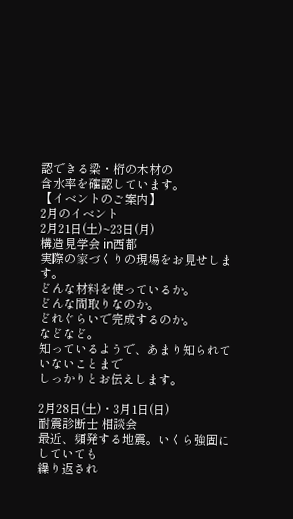認できる梁・桁の木材の
含水率を確認しています。
【イベントのご案内】
2月のイベント
2月21日(土)~23日(月)
構造見学会 in西都
実際の家づくりの現場をお見せします。
どんな材料を使っているか。
どんな間取りなのか。
どれぐらいで完成するのか。
などなど。
知っているようで、あまり知られていないことまで
しっかりとお伝えします。

2月28日(土)・3月1日(日)
耐震診断士 相談会
最近、頻発する地震。いくら強固にしていても
繰り返され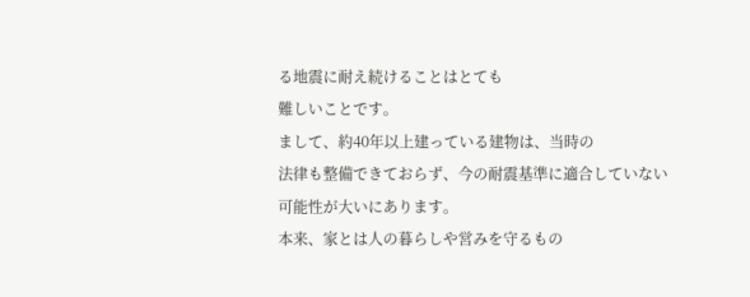る地震に耐え続けることはとても
難しいことです。
まして、約40年以上建っている建物は、当時の
法律も整備できておらず、今の耐震基準に適合していない
可能性が大いにあります。
本来、家とは人の暮らしや営みを守るもの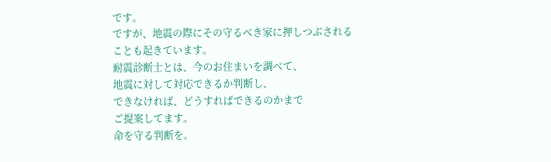です。
ですが、地震の際にその守るべき家に押しつぶされる
ことも起きています。
耐震診断士とは、今のお住まいを調べて、
地震に対して対応できるか判断し、
できなければ、どうすればできるのかまで
ご提案してます。
命を守る判断を。